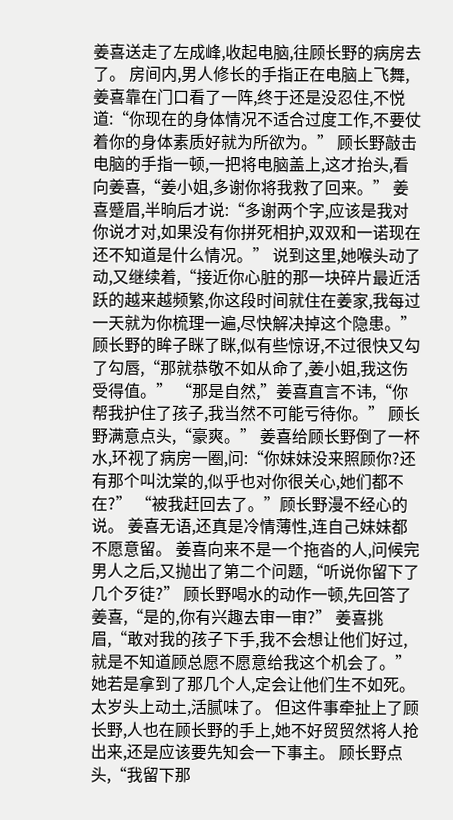姜喜送走了左成峰,收起电脑,往顾长野的病房去了。 房间内,男人修长的手指正在电脑上飞舞,姜喜靠在门口看了一阵,终于还是没忍住,不悦道:“你现在的身体情况不适合过度工作,不要仗着你的身体素质好就为所欲为。” 顾长野敲击电脑的手指一顿,一把将电脑盖上,这才抬头,看向姜喜,“姜小姐,多谢你将我救了回来。” 姜喜蹙眉,半晌后才说:“多谢两个字,应该是我对你说才对,如果没有你拼死相护,双双和一诺现在还不知道是什么情况。” 说到这里,她喉头动了动,又继续着,“接近你心脏的那一块碎片最近活跃的越来越频繁,你这段时间就住在姜家,我每过一天就为你梳理一遍,尽快解决掉这个隐患。” 顾长野的眸子眯了眯,似有些惊讶,不过很快又勾了勾唇,“那就恭敬不如从命了,姜小姐,我这伤受得值。” “那是自然,”姜喜直言不讳,“你帮我护住了孩子,我当然不可能亏待你。” 顾长野满意点头,“豪爽。” 姜喜给顾长野倒了一杯水,环视了病房一圈,问:“你妹妹没来照顾你?还有那个叫沈棠的,似乎也对你很关心,她们都不在?” “被我赶回去了。”顾长野漫不经心的说。 姜喜无语,还真是冷情薄性,连自己妹妹都不愿意留。 姜喜向来不是一个拖沓的人,问候完男人之后,又抛出了第二个问题,“听说你留下了几个歹徒?” 顾长野喝水的动作一顿,先回答了姜喜,“是的,你有兴趣去审一审?” 姜喜挑眉,“敢对我的孩子下手,我不会想让他们好过,就是不知道顾总愿不愿意给我这个机会了。” 她若是拿到了那几个人,定会让他们生不如死。 太岁头上动土,活腻味了。 但这件事牵扯上了顾长野,人也在顾长野的手上,她不好贸贸然将人抢出来,还是应该要先知会一下事主。 顾长野点头,“我留下那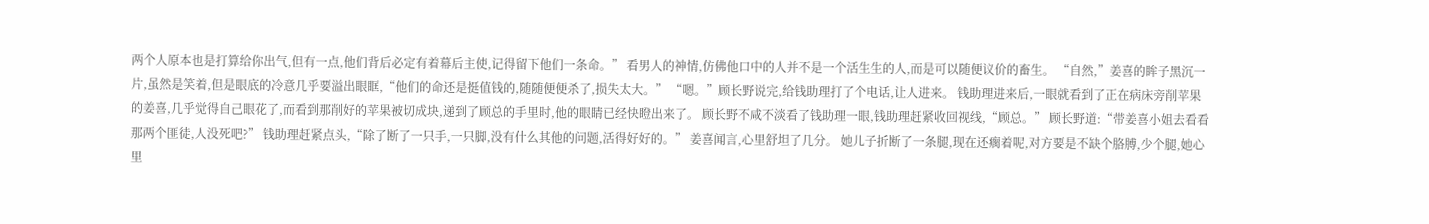两个人原本也是打算给你出气,但有一点,他们背后必定有着幕后主使,记得留下他们一条命。” 看男人的神情,仿佛他口中的人并不是一个活生生的人,而是可以随便议价的畜生。 “自然,”姜喜的眸子黑沉一片,虽然是笑着,但是眼底的冷意几乎要溢出眼眶,“他们的命还是挺值钱的,随随便便杀了,损失太大。” “嗯。”顾长野说完,给钱助理打了个电话,让人进来。 钱助理进来后,一眼就看到了正在病床旁削苹果的姜喜,几乎觉得自己眼花了,而看到那削好的苹果被切成块,递到了顾总的手里时,他的眼睛已经快瞪出来了。 顾长野不咸不淡看了钱助理一眼,钱助理赶紧收回视线,“顾总。” 顾长野道:“带姜喜小姐去看看那两个匪徒,人没死吧?” 钱助理赶紧点头,“除了断了一只手,一只脚,没有什么其他的问题,活得好好的。” 姜喜闻言,心里舒坦了几分。 她儿子折断了一条腿,现在还瘸着呢,对方要是不缺个胳膊,少个腿,她心里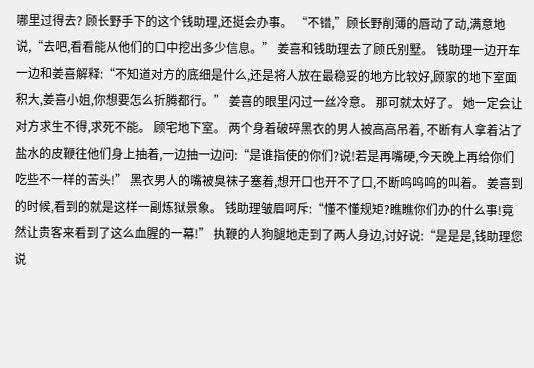哪里过得去? 顾长野手下的这个钱助理,还挺会办事。 “不错,”顾长野削薄的唇动了动,满意地说,“去吧,看看能从他们的口中挖出多少信息。” 姜喜和钱助理去了顾氏别墅。 钱助理一边开车一边和姜喜解释:“不知道对方的底细是什么,还是将人放在最稳妥的地方比较好,顾家的地下室面积大,姜喜小姐,你想要怎么折腾都行。” 姜喜的眼里闪过一丝冷意。 那可就太好了。 她一定会让对方求生不得,求死不能。 顾宅地下室。 两个身着破碎黑衣的男人被高高吊着, 不断有人拿着沾了盐水的皮鞭往他们身上抽着,一边抽一边问:“是谁指使的你们?说!若是再嘴硬,今天晚上再给你们吃些不一样的苦头!” 黑衣男人的嘴被臭袜子塞着,想开口也开不了口,不断呜呜呜的叫着。 姜喜到的时候,看到的就是这样一副炼狱景象。 钱助理皱眉呵斥:“懂不懂规矩?瞧瞧你们办的什么事!竟然让贵客来看到了这么血腥的一幕!” 执鞭的人狗腿地走到了两人身边,讨好说:“是是是,钱助理您说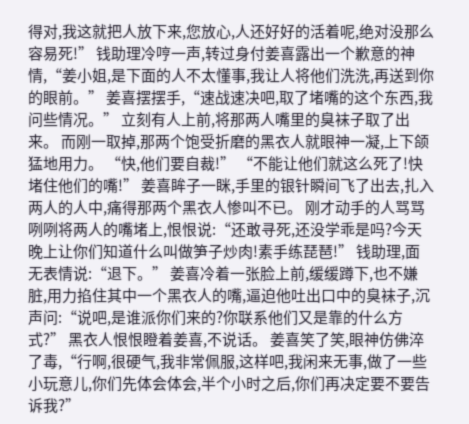得对,我这就把人放下来,您放心,人还好好的活着呢,绝对没那么容易死!” 钱助理冷哼一声,转过身付姜喜露出一个歉意的神情,“姜小姐,是下面的人不太懂事,我让人将他们洗洗,再送到你的眼前。” 姜喜摆摆手,“速战速决吧,取了堵嘴的这个东西,我问些情况。” 立刻有人上前,将那两人嘴里的臭袜子取了出来。 而刚一取掉,那两个饱受折磨的黑衣人就眼神一凝,上下颌猛地用力。 “快,他们要自裁!” “不能让他们就这么死了!快堵住他们的嘴!” 姜喜眸子一眯,手里的银针瞬间飞了出去,扎入两人的人中,痛得那两个黑衣人惨叫不已。 刚才动手的人骂骂咧咧将两人的嘴堵上,恨恨说:“还敢寻死,还没学乖是吗?今天晚上让你们知道什么叫做笋子炒肉!素手练琵琶!” 钱助理,面无表情说:“退下。” 姜喜冷着一张脸上前,缓缓蹲下,也不嫌脏,用力掐住其中一个黑衣人的嘴,逼迫他吐出口中的臭袜子,沉声问:“说吧,是谁派你们来的?你联系他们又是靠的什么方式?” 黑衣人恨恨瞪着姜喜,不说话。 姜喜笑了笑,眼神仿佛淬了毒,“行啊,很硬气,我非常佩服,这样吧,我闲来无事,做了一些小玩意儿,你们先体会体会,半个小时之后,你们再决定要不要告诉我?”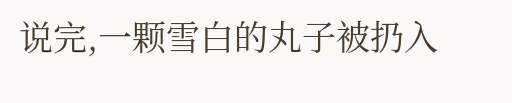说完,一颗雪白的丸子被扔入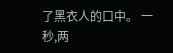了黑衣人的口中。 一秒,两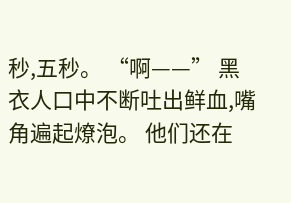秒,五秒。 “啊——” 黑衣人口中不断吐出鲜血,嘴角遍起燎泡。 他们还在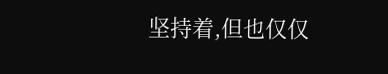坚持着,但也仅仅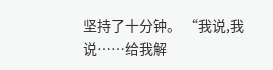坚持了十分钟。 “我说,我说……给我解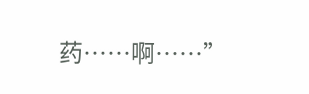药……啊……”